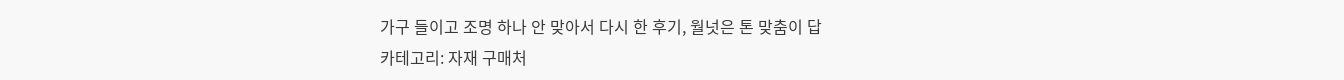가구 들이고 조명 하나 안 맞아서 다시 한 후기, 월넛은 톤 맞춤이 답
카테고리: 자재 구매처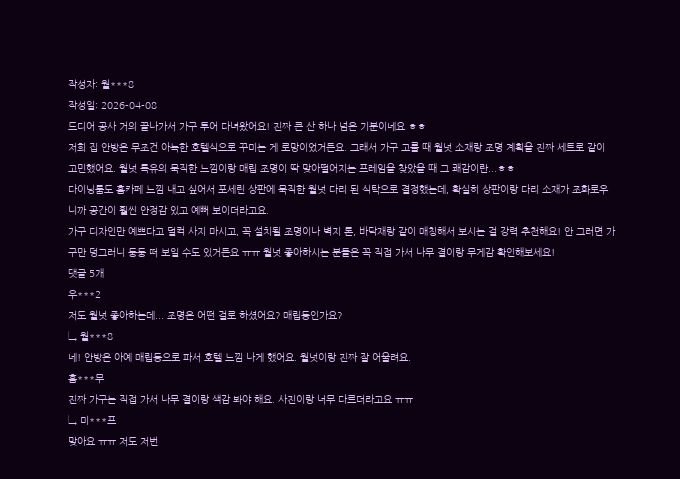작성자: 월***8
작성일: 2026-04-08
드디어 공사 거의 끝나가서 가구 투어 다녀왔어요! 진짜 큰 산 하나 넘은 기분이네요 ㅎㅎ
저희 집 안방은 무조건 아늑한 호텔식으로 꾸미는 게 로망이었거든요. 그래서 가구 고를 때 월넛 소재랑 조명 계획을 진짜 세트로 같이 고민했어요. 월넛 특유의 묵직한 느낌이랑 매립 조명이 딱 맞아떨어지는 프레임을 찾았을 때 그 쾌감이란...ㅎㅎ
다이닝룸도 홈카페 느낌 내고 싶어서 포세린 상판에 묵직한 월넛 다리 된 식탁으로 결정했는데, 확실히 상판이랑 다리 소재가 조화로우니까 공간이 훨씬 안정감 있고 예뻐 보이더라고요.
가구 디자인만 예쁘다고 덜컥 사지 마시고, 꼭 설치될 조명이나 벽지 톤, 바닥재랑 같이 매칭해서 보시는 걸 강력 추천해요! 안 그러면 가구만 덩그러니 둥둥 떠 보일 수도 있거든요 ㅠㅠ 월넛 좋아하시는 분들은 꼭 직접 가서 나무 결이랑 무게감 확인해보세요!
댓글 5개
우***2
저도 월넛 좋아하는데... 조명은 어떤 걸로 하셨어요? 매립등인가요?
↳ 월***8
네! 안방은 아예 매립등으로 파서 호텔 느낌 나게 했어요. 월넛이랑 진짜 잘 어울려요.
홈***무
진짜 가구는 직접 가서 나무 결이랑 색감 봐야 해요. 사진이랑 너무 다르더라고요 ㅠㅠ
↳ 미***프
맞아요 ㅠㅠ 저도 저번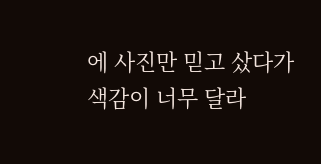에 사진만 믿고 샀다가 색감이 너무 달라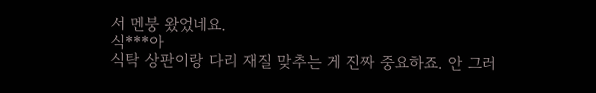서 멘붕 왔었네요.
식***아
식탁 상판이랑 다리 재질 맞추는 게 진짜 중요하죠. 안 그러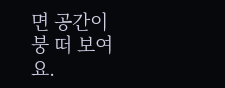면 공간이 붕 떠 보여요.